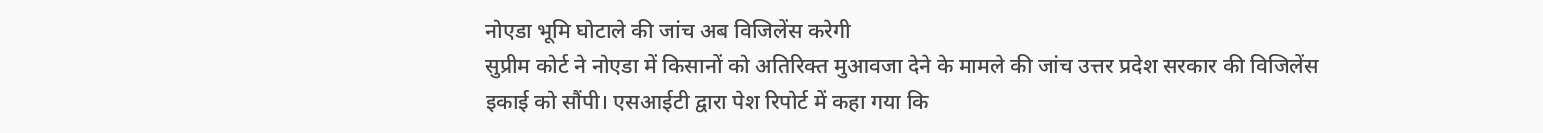नोएडा भूमि घोटाले की जांच अब विजिलेंस करेगी
सुप्रीम कोर्ट ने नोएडा में किसानों को अतिरिक्त मुआवजा देने के मामले की जांच उत्तर प्रदेश सरकार की विजिलेंस इकाई को सौंपी। एसआईटी द्वारा पेश रिपोर्ट में कहा गया कि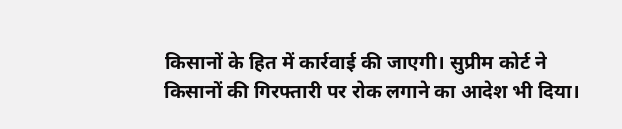किसानों के हित में कार्रवाई की जाएगी। सुप्रीम कोर्ट ने किसानों की गिरफ्तारी पर रोक लगाने का आदेश भी दिया।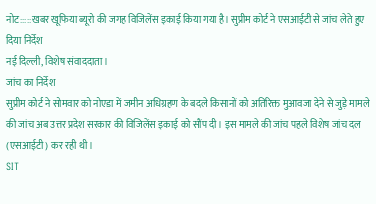नोट:::::खबर खूफिया ब्यूरो की जगह विजिलेंस इकाई किया गया है। सुप्रीम कोर्ट ने एसआईटी से जांच लेते हुए दिया निर्देश
नई दिल्ली, विशेष संवाददाता।
जांच का निर्देश
सुप्रीम कोर्ट ने सोमवार को नोएडा में जमीन अधिग्रहण के बदले किसानों को अतिरिक्त मुआवजा देने से जुड़े मामले की जांच अब उत्तर प्रदेश सरकार की विजिलेंस इकाई को सौंप दी। इस मामले की जांच पहले विशेष जांच दल (एसआईटी) कर रही थी।
SIT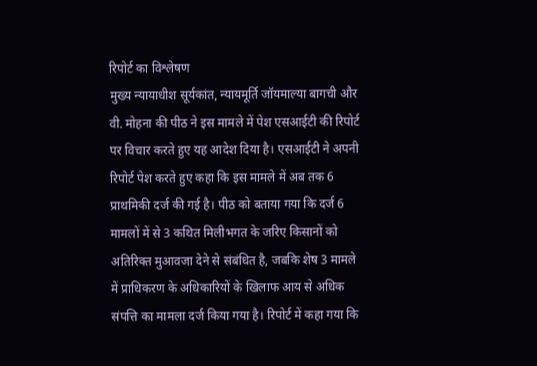रिपोर्ट का विश्लेषण
मुख्य न्यायाधीश सूर्यकांत, न्यायमूर्ति जॉयमाल्या बागची और वी. मोहना की पीठ ने इस मामले में पेश एसआईटी की रिपोर्ट पर विचार करते हुए यह आदेश दिया है। एसआईटी ने अपनी रिपोर्ट पेश करते हुए कहा कि इस मामले में अब तक 6 प्राथमिकी दर्ज की गई है। पीठ को बताया गया कि दर्ज 6 मामलों में से 3 कथित मिलीभगत के जरिए किसानों को अतिरिक्त मुआवजा देने से संबंधित है, जबकि शेष 3 मामले में प्राधिकरण के अधिकारियों के खिलाफ आय से अधिक संपत्ति का मामला दर्ज किया गया है। रिपोर्ट में कहा गया कि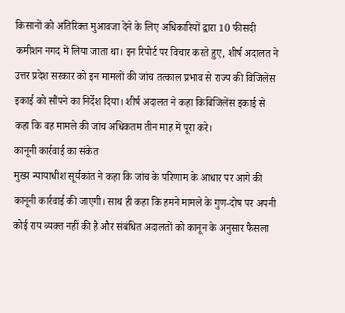किसानों को अतिरिक्त मुआवजा देने के लिए अधिकारियों द्वारा 10 फीसदी कमीशन नगद में लिया जाता था। इन रिपोर्ट पर विचार करते हुए, शीर्ष अदालत ने उत्तर प्रदेश सरकार को इन मामलों की जांच तत्काल प्रभाव से राज्य की विजिलेंस इकाई को सौंपने का निर्देश दिया। शीर्ष अदालत ने कहा किबिजिलेंस इकाई से कहा कि वह मामले की जांच अधिकतम तीन माह में पूरा करे।
कानूनी कार्रवाई का संकेत
मुख्य न्यायाधीश सूर्यकांत ने कहा कि जांच के परिणाम के आधार पर आगे की कानूनी कार्रवाई की जाएगी। साथ ही कहा कि हमने मामले के गुण-दोष पर अपनी कोई राय व्यक्त नहीं की है और संबंधित अदालतों को कानून के अनुसार फैसला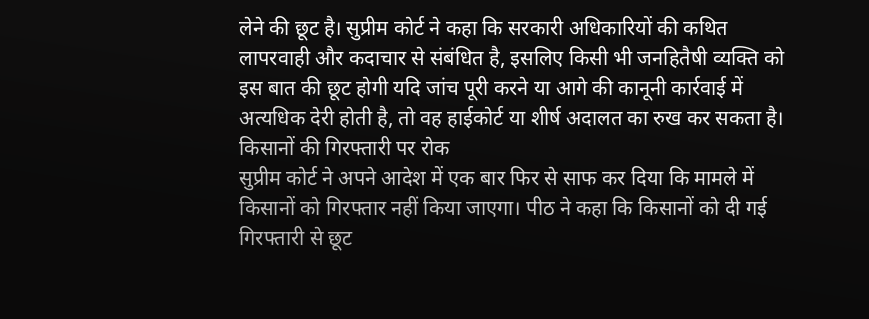लेने की छूट है। सुप्रीम कोर्ट ने कहा कि सरकारी अधिकारियों की कथित लापरवाही और कदाचार से संबंधित है, इसलिए किसी भी जनहितैषी व्यक्ति को इस बात की छूट होगी यदि जांच पूरी करने या आगे की कानूनी कार्रवाई में अत्यधिक देरी होती है, तो वह हाईकोर्ट या शीर्ष अदालत का रुख कर सकता है।
किसानों की गिरफ्तारी पर रोक
सुप्रीम कोर्ट ने अपने आदेश में एक बार फिर से साफ कर दिया कि मामले में किसानों को गिरफ्तार नहीं किया जाएगा। पीठ ने कहा कि किसानों को दी गई गिरफ्तारी से छूट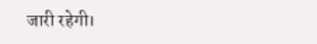जारी रहेगी।